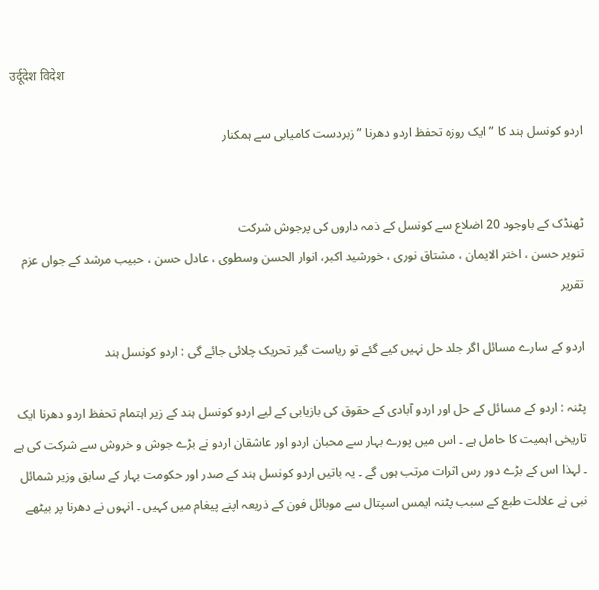उर्दूदेश विदेश

اردو کونسل ہند کا ” ایک روزہ تحفظ اردو دھرنا ” زبردست کامیابی سے ہمکنار


ٹھنڈک کے باوجود 20 اضلاع سے کونسل کے ذمہ داروں کی پرجوش شرکت
تنویر حسن ، اختر الایمان ، مشتاق نوری ، خورشید اکبر، انوار الحسن وسطوی ، عادل حسن ، حبیب مرشد کے جواں عزم تقریر

اردو کے سارے مسائل اگر جلد حل نہیں کیے گئے تو ریاست گیر تحریک چلائی جائے گی : اردو کونسل ہند

پٹنہ : اردو کے مسائل کے حل اور اردو آبادی کے حقوق کی بازیابی کے لیے اردو کونسل ہند کے زیر اہتمام تحفظ اردو دھرنا ایک تاریخی اہمیت کا حامل ہے ۔ اس میں پورے بہار سے محبان اردو اور عاشقان اردو نے بڑے جوش و خروش سے شرکت کی ہے ۔ لہذا اس کے بڑے دور رس اثرات مرتب ہوں گے ۔ یہ باتیں اردو کونسل ہند کے صدر اور حکومت بہار کے سابق وزیر شمائل نبی نے علالت طبع کے سبب پٹنہ ایمس اسپتال سے موبائل فون کے ذریعہ اپنے پیغام میں کہیں ۔ انہوں نے دھرنا پر بیٹھے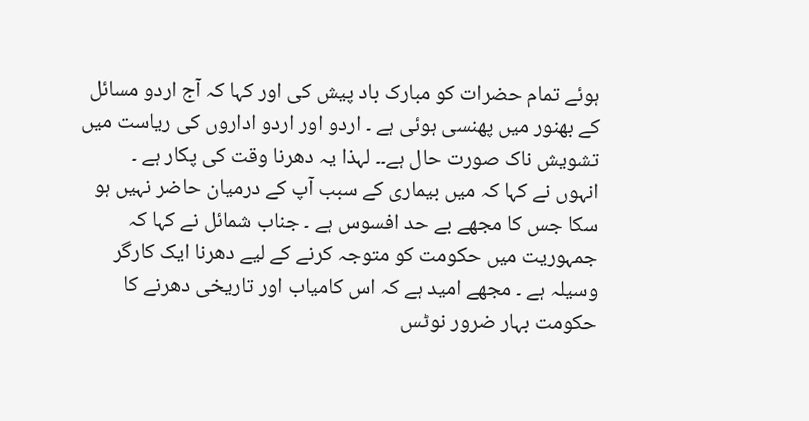ہوئے تمام حضرات کو مبارک باد پیش کی اور کہا کہ آج اردو مسائل کے بھنور میں پھنسی ہوئی ہے ۔ اردو اور اردو اداروں کی ریاست میں تشویش ناک صورت حال ہے۔۔ لہذا یہ دھرنا وقت کی پکار ہے ۔
انہوں نے کہا کہ میں بیماری کے سبب آپ کے درمیان حاضر نہیں ہو سکا جس کا مجھے بے حد افسوس ہے ۔ جناب شمائل نے کہا کہ جمہوریت میں حکومت کو متوجہ کرنے کے لیے دھرنا ایک کارگر وسیلہ ہے ۔ مجھے امید ہے کہ اس کامیاب اور تاریخی دھرنے کا حکومت بہار ضرور نوٹس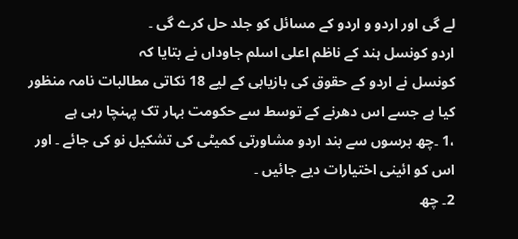لے گی اور اردو و اردو کے مسائل کو جلد حل کرے گی ۔
اردو کونسل ہند کے ناظم اعلی اسلم جاوداں نے بتایا کہ
کونسل نے اردو کے حقوق کی بازیابی کے لیے 18 نکاتی مطالبات نامہ منظور کیا ہے جسے اس دھرنے کے توسط سے حکومت بہار تک پہنچا رہی ہے
،1 ۔چھ برسوں سے بند اردو مشاورتی کمیٹی کی تشکیل نو کی جائے ۔ اور اس کو ائینی اختیارات دیے جائیں ۔
2۔ چھ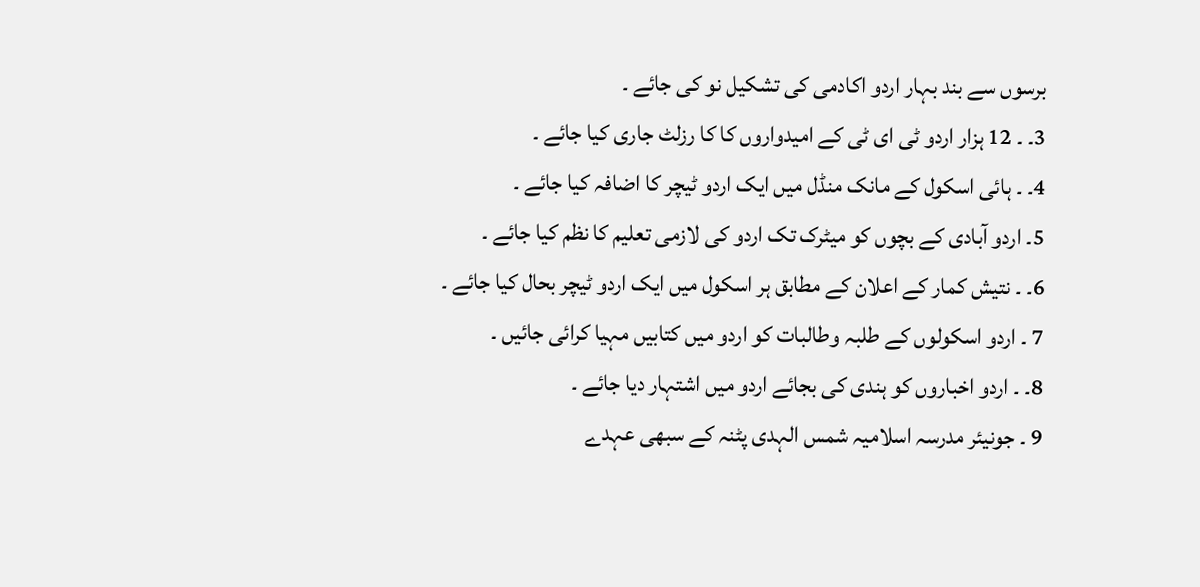برسوں سے بند بہار اردو اکادمی کی تشکیل نو کی جائے ۔
3۔ ۔ 12 ہزار اردو ٹی ای ٹی کے امیدواروں کا کا رزلٹ جاری کیا جائے ۔
4۔ ۔ ہائی اسکول کے مانک منڈل میں ایک اردو ٹیچر کا اضافہ کیا جائے ۔
5۔ اردو آبادی کے بچوں کو میٹرک تک اردو کی لازمی تعلیم کا نظم کیا جائے ۔
6۔ ۔ نتیش کمار کے اعلان کے مطابق ہر اسکول میں ایک اردو ٹیچر بحال کیا جائے ۔
7 ۔ اردو اسکولوں کے طلبہ وطالبات کو اردو میں کتابیں مہیا کرائی جائیں ۔
8۔ ۔ اردو اخباروں کو ہندی کی بجائے اردو میں اشتہار دیا جائے ۔
9 ۔ جونیئر مدرسہ اسلامیہ شمس الہدی پٹنہ کے سبھی عہدے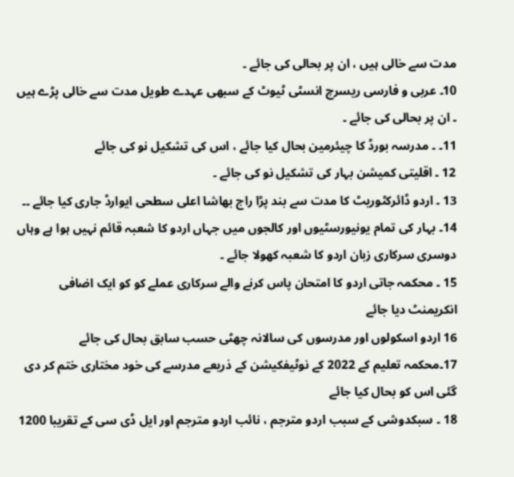مدت سے خالی ہیں ، ان پر بحالی کی جائے ۔
10۔ عربی و فارسی ریسرچ انسٹی ٹیوٹ کے سبھی عہدے طویل مدت سے خالی پڑے ہیں ۔ ان پر بحالی کی جائے ۔
11۔ ۔ مدرسہ بورڈ کا چیئرمین بحال کیا جائے ، اس کی تشکیل نو کی جائے
12 ۔ اقلیتی کمیشن بہار کی تشکیل نو کی جائے ۔
13 ۔ اردو ڈائرکٹوریٹ کا مدت سے بند پڑا راج بھاشا اعلی سطحی ایوارڈ جاری کیا جائے ۔۔
14۔ بہار کی تمام یونیورسٹیوں اور کالجوں میں جہاں اردو کا شعبہ قائم نہیں ہوا ہے وہاں دوسری سرکاری زبان اردو کا شعبہ کھولا جائے ۔
15 ۔ محکمہ جاتی اردو کا امتحان پاس کرنے والے سرکاری عملے کو کو ایک اضافی انکریمنٹ دیا جائے
16 اردو اسکولوں اور مدرسوں کی سالانہ چھٹی حسب سابق بحال کی جائے
17۔محکمہ تعلیم کے 2022 کے نوٹیفکیشن کے ذریعے مدرسے کی خود مختاری ختم کر دی گئی اس کو بحال کیا جائے
18 ۔ سبکدوشی کے سبب اردو مترجم ، نائب اردو مترجم اور ایل ڈی سی کے تقریبا 1200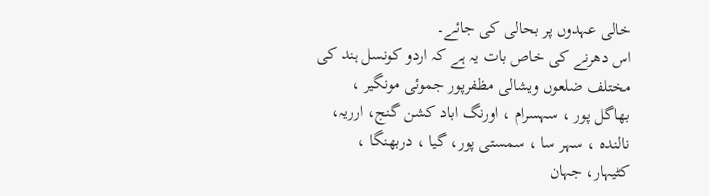خالی عہدوں پر بحالی کی جائے۔
اس دھرنے کی خاص بات یہ ہے کہ اردو کونسل ہند کی مختلف ضلعوں ویشالی مظفرپور جموئی مونگیر ، بھاگل پور ، سہسرام ، اورنگ اباد کشن گنج، ارریہ، نالندہ ، سہر سا ، سمستی پور، گیا ، دربھنگا ، کٹیہار، جہان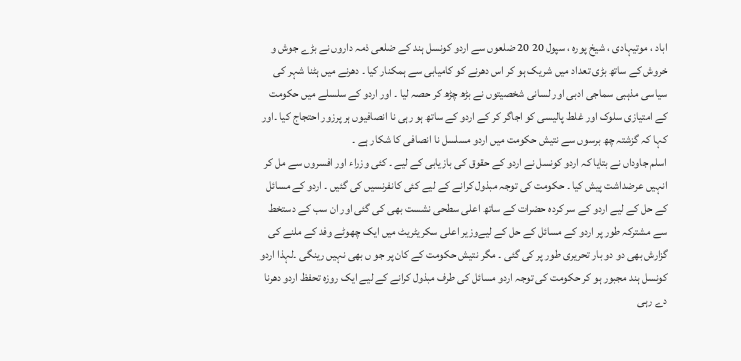اباد ، موتیہادی ، شیخ پورہ ، سپول 20 20 ضلعوں سے اردو کونسل ہند کے ضلعی ذمہ داروں نے بڑے جوش و خروش کے ساتھ بڑی تعداد میں شریک ہو کر اس دھرنے کو کامیابی سے ہمکنار کیا ۔ دھرنے میں ہٹنا شہر کی سیاسی مذہبی سماجی ادبی اور لسانی شخصیتوں نے بڑھ چڑھ کر حصہ لیا ۔ اور اردو کے سلسلے میں حکومت کے امتیازی سلوک اور غلط پالیسی کو اجاگر کر کے اردو کے ساتھ ہو رہی نا انصافیوں ہر پرزور احتجاج کیا ۔اور کہا کہ گزشتہ چھ برسوں سے نتیش حکومت میں اردو مسلسل نا انصافی کا شکار ہے ۔
اسلم جاوداں نے بتایا کہ اردو کونسل نے اردو کے حقوق کی بازیابی کے لیے ۔ کئی وزراء اور افسروں سے مل کر انہیں عرضداشت پیش کیا ۔ حکومت کی توجہ مبذول کرانے کے لیے کئی کانفرنسیں کی گئیں ۔ اردو کے مسائل کے حل کے لیے اردو کے سر کردہ حضرات کے ساتھ اعلی سطحی نشست بھی کی گئی اور ان سب کے دستخط سے مشترکہ طور پر اردو کے مسائل کے حل کے لیےوزیر اعلی سکریٹریٹ میں ایک چھوٹے وفد کے ملنے کی گزارش بھی دو دو بار تحریری طور پر کی گئی ۔ مگر نتیش حکومت کے کان پر جو ں بھی نہیں رینگی ۔لہذا اردو کونسل ہند مجبور ہو کر حکومت کی توجہ اردو مسائل کی طرف مبذول کرانے کے لیے ایک روزہ تحفظ اردو دھرنا دے رہی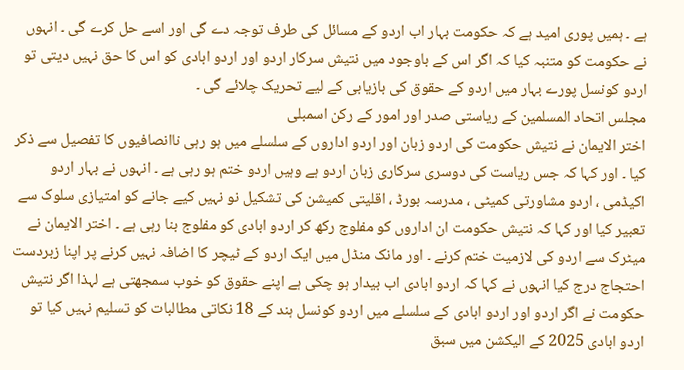ہے ۔ ہمیں پوری امید ہے کہ حکومت بہار اب اردو کے مسائل کی طرف توجہ دے گی اور اسے حل کرے گی ۔ انہوں نے حکومت کو متنبہ کیا کہ اگر اس کے باوجود میں نتیش سرکار اردو اور اردو ابادی کو اس کا حق نہیں دیتی تو اردو کونسل پورے بہار میں اردو کے حقوق کی بازیابی کے لیے تحریک چلائے گی ۔
مجلس اتحاد المسلمین کے ریاستی صدر اور امور کے رکن اسمبلی
اختر الایمان نے نتیش حکومت کی اردو زبان اور اردو اداروں کے سلسلے میں ہو رہی ناانصافیوں کا تفصیل سے ذکر کیا ۔ اور کہا کہ جس ریاست کی دوسری سرکاری زبان اردو ہے وہیں اردو ختم ہو رہی ہے ۔ انہوں نے بہار اردو اکیڈمی ، اردو مشاورتی کمیٹی ، مدرسہ بورڈ ، اقلیتی کمیشن کی تشکیل نو نہیں کیے جانے کو امتیازی سلوک سے تعبیر کیا اور کہا کہ نتیش حکومت ان اداروں کو مفلوج رکھ کر اردو ابادی کو مفلوج بنا رہی ہے ۔ اختر الایمان نے میٹرک سے اردو کی لازمیت ختم کرنے ۔ اور مانک منڈل میں ایک اردو کے ٹیچر کا اضافہ نہیں کرنے پر اپنا زبردست احتجاج درج کیا انہوں نے کہا کہ اردو ابادی اب بیدار ہو چکی ہے اپنے حقوق کو خوب سمجھتی ہے لہذا اگر نتیش حکومت نے اگر اردو اور اردو ابادی کے سلسلے میں اردو کونسل ہند کے 18 نکاتی مطالبات کو تسلیم نہیں کیا تو اردو ابادی 2025 کے الیکشن میں سبق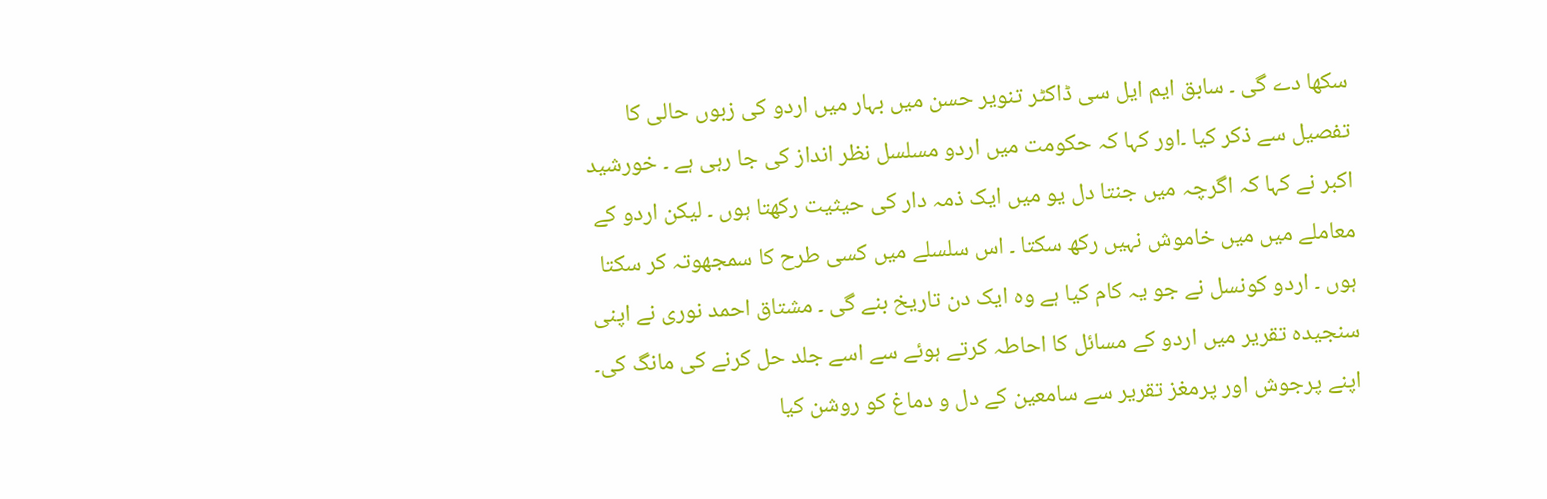سکھا دے گی ۔ سابق ایم ایل سی ڈاکٹر تنویر حسن میں بہار میں اردو کی زبوں حالی کا تفصیل سے ذکر کیا ۔اور کہا کہ حکومت میں اردو مسلسل نظر انداز کی جا رہی ہے ۔ خورشید اکبر نے کہا کہ اگرچہ میں جنتا دل یو میں ایک ذمہ دار کی حیثیت رکھتا ہوں ۔ لیکن اردو کے معاملے میں میں خاموش نہیں رکھ سکتا ۔ اس سلسلے میں کسی طرح کا سمجھوتہ کر سکتا ہوں ۔ اردو کونسل نے جو یہ کام کیا ہے وہ ایک دن تاریخ بنے گی ۔ مشتاق احمد نوری نے اپنی سنجیدہ تقریر میں اردو کے مسائل کا احاطہ کرتے ہوئے سے اسے جلد حل کرنے کی مانگ کی۔ اپنے پرجوش اور پرمغز تقریر سے سامعین کے دل و دماغ کو روشن کیا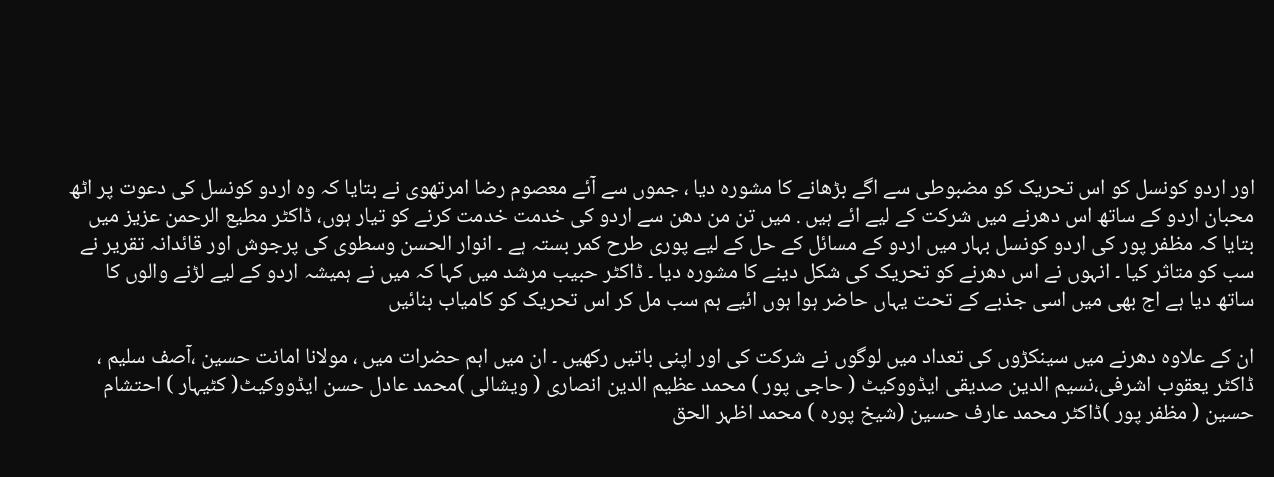اور اردو کونسل کو اس تحریک کو مضبوطی سے اگے بڑھانے کا مشورہ دیا ، جموں سے آئے معصوم رضا امرتھوی نے بتایا کہ وہ اردو کونسل کی دعوت پر اٹھ محبان اردو کے ساتھ اس دھرنے میں شرکت کے لیے ائے ہیں . میں تن من دھن سے اردو کی خدمت خدمت کرنے کو تیار ہوں، ڈاکٹر مطیع الرحمن عزیز میں بتایا کہ مظفر پور کی اردو کونسل بہار میں اردو کے مسائل کے حل کے لیے پوری طرح کمر بستہ ہے ۔ انوار الحسن وسطوی کی پرجوش اور قائدانہ تقریر نے سب کو متاثر کیا ۔ انہوں نے اس دھرنے کو تحریک کی شکل دینے کا مشورہ دیا ۔ ڈاکٹر حبیب مرشد میں کہا کہ میں نے ہمیشہ اردو کے لیے لڑنے والوں کا ساتھ دیا ہے اج بھی میں اسی جذبے کے تحت یہاں حاضر ہوا ہوں ائیے ہم سب مل کر اس تحریک کو کامیاب بنائیں

ان کے علاوہ دھرنے میں سینکڑوں کی تعداد میں لوگوں نے شرکت کی اور اپنی باتیں رکھیں ۔ ان میں اہم حضرات میں ، مولانا امانت حسین ،آصف سلیم ، ڈاکٹر یعقوب اشرفی،نسیم الدین صدیقی ایڈووکیٹ ( حاجی پور ) محمد عظیم الدین انصاری ( ویشالی )محمد عادل حسن ایڈووکیٹ( کٹیہار ) احتشام حسین ( مظفر پور )ڈاکٹر محمد عارف حسین (شیخ پورہ ) محمد اظہر الحق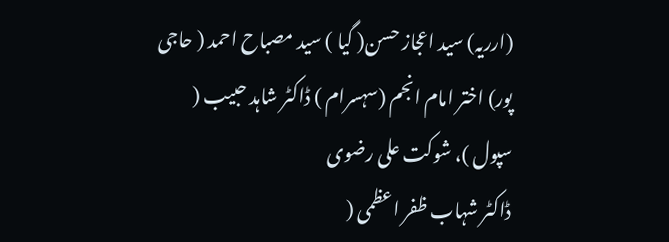(ارریہ) سید اعجاز حسن( گیا ) سید مصباح احمد ( حاجی پور) اختر امام انجم (سہسرام ) ڈاکٹر شاہد حبیب ( سپول )، شوکت علی رضوی
ڈاکٹر شہاب ظفر اعظمی (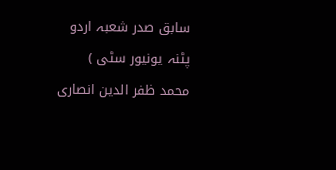سابق صدر شعبہ اردو پٹنہ یونیور سٹی ) محمد ظفر الدین انصاری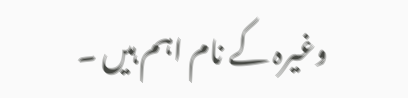وغیرہ کے نام اہم ہیں ۔